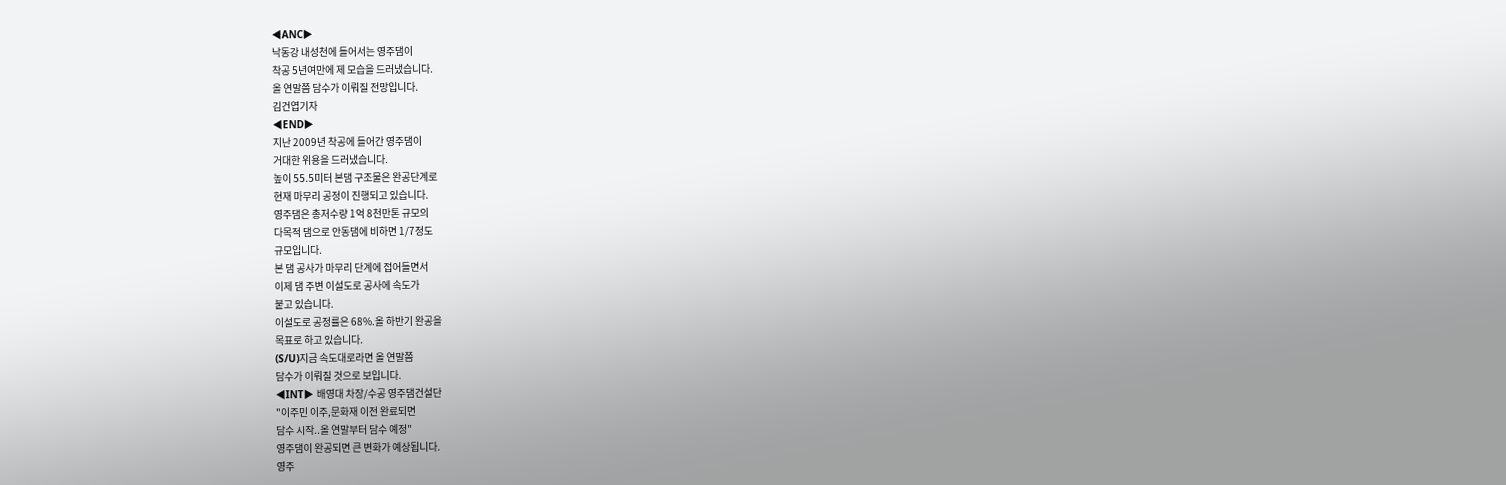◀ANC▶
낙동강 내성천에 들어서는 영주댐이
착공 5년여만에 제 모습을 드러냈습니다.
올 연말쯤 담수가 이뤄질 전망입니다.
김건엽기자
◀END▶
지난 2009년 착공에 들어간 영주댐이
거대한 위용을 드러냈습니다.
높이 55.5미터 본댐 구조물은 완공단계로
현재 마무리 공정이 진행되고 있습니다.
영주댐은 총저수량 1억 8천만톤 규모의
다목적 댐으로 안동댐에 비하면 1/7정도
규모입니다.
본 댐 공사가 마무리 단계에 접어들면서
이제 댐 주변 이설도로 공사에 속도가
붙고 있습니다.
이설도로 공정률은 68%.올 하반기 완공을
목표로 하고 있습니다.
(S/U)지금 속도대로라면 올 연말쯤
담수가 이뤄질 것으로 보입니다.
◀INT▶ 배영대 차장/수공 영주댐건설단
"이주민 이주,문화재 이전 완료되면
담수 시작..올 연말부터 담수 예정"
영주댐이 완공되면 큰 변화가 예상됩니다.
영주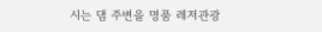시는 댐 주변을 명품 레저관광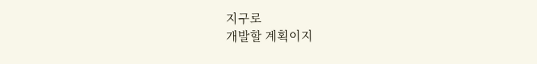지구로
개발할 계획이지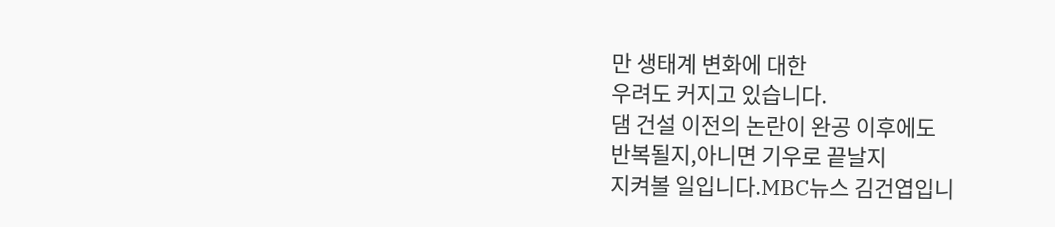만 생태계 변화에 대한
우려도 커지고 있습니다.
댐 건설 이전의 논란이 완공 이후에도
반복될지,아니면 기우로 끝날지
지켜볼 일입니다.MBC뉴스 김건엽입니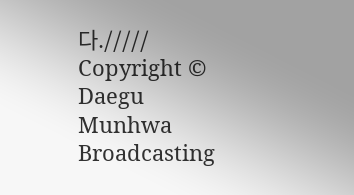다./////
Copyright © Daegu Munhwa Broadcasting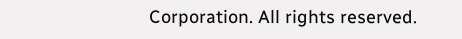Corporation. All rights reserved.